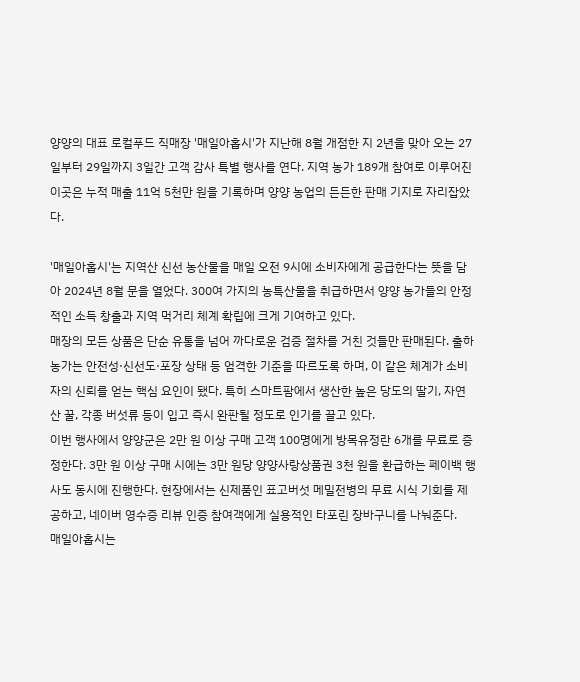양양의 대표 로컬푸드 직매장 '매일아홉시'가 지난해 8월 개점한 지 2년을 맞아 오는 27일부터 29일까지 3일간 고객 감사 특별 행사를 연다. 지역 농가 189개 참여로 이루어진 이곳은 누적 매출 11억 5천만 원을 기록하며 양양 농업의 든든한 판매 기지로 자리잡았다.

'매일아홉시'는 지역산 신선 농산물을 매일 오전 9시에 소비자에게 공급한다는 뜻을 담아 2024년 8월 문을 열었다. 300여 가지의 농특산물을 취급하면서 양양 농가들의 안정적인 소득 창출과 지역 먹거리 체계 확립에 크게 기여하고 있다.
매장의 모든 상품은 단순 유통을 넘어 까다로운 검증 절차를 거친 것들만 판매된다. 출하 농가는 안전성·신선도·포장 상태 등 엄격한 기준을 따르도록 하며, 이 같은 체계가 소비자의 신뢰를 얻는 핵심 요인이 됐다. 특히 스마트팜에서 생산한 높은 당도의 딸기, 자연산 꿀, 각종 버섯류 등이 입고 즉시 완판될 정도로 인기를 끌고 있다.
이번 행사에서 양양군은 2만 원 이상 구매 고객 100명에게 방목유정란 6개를 무료로 증정한다. 3만 원 이상 구매 시에는 3만 원당 양양사랑상품권 3천 원을 환급하는 페이백 행사도 동시에 진행한다. 현장에서는 신제품인 표고버섯 메밀전병의 무료 시식 기회를 제공하고, 네이버 영수증 리뷰 인증 참여객에게 실용적인 타포린 장바구니를 나눠준다.
매일아홉시는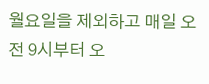월요일을 제외하고 매일 오전 9시부터 오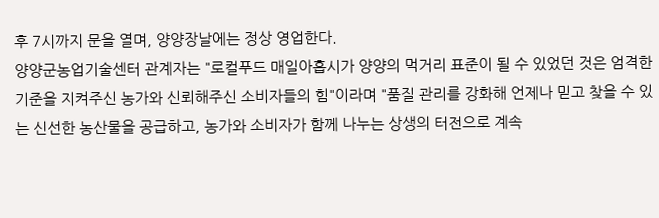후 7시까지 문을 열며, 양양장날에는 정상 영업한다.
양양군농업기술센터 관계자는 "로컬푸드 매일아홉시가 양양의 먹거리 표준이 될 수 있었던 것은 엄격한 기준을 지켜주신 농가와 신뢰해주신 소비자들의 힘"이라며 "품질 관리를 강화해 언제나 믿고 찾을 수 있는 신선한 농산물을 공급하고, 농가와 소비자가 함께 나누는 상생의 터전으로 계속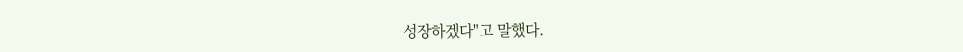성장하겠다"고 말했다.